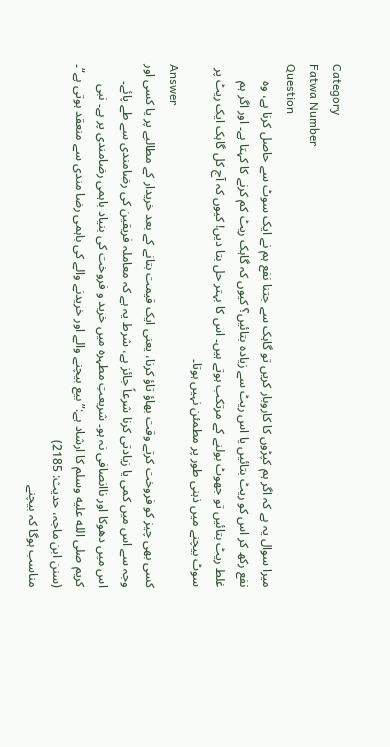Category
Fatwa Number
Question
میرا سوال یہ ہے کہ اگر ہم کپڑوں کا کاروبار کریں تو گاہک سے جتنا نفع ہم نے ایک سوٹ سے حاصل کرنا ہے، وہ نفع رکھ کر اس کو ریٹ بتائیں یا اس ریٹ سے زیادہ بتائیں؟ کیوں کہ گاہک ریٹ کم کرنے کا کہتا ہے۔ اور اگر ہم غلط ریٹ بتائیں تو جھوٹ بولنے کے مرتکب ہوتے ہیں۔ اس کا بہتر حل بتا دیں! کیوں کہ آج کل گاہک ایک ریٹ پر سوٹ بیچنے میں ذہنی طور پر مطمئن نہیں ہوتا۔
Answer
کسی بھی چیز کو فروخت کرتے وقت بھاؤ تاؤ کرنا، یعنی ایک قیمت بتانے کے بعد خریدار کے مطالبے پر یا کسی اور وجہ سے اس میں کمی یا زیادتی کرنا شرعاً جائز ہے، شرط یہ ہے کہ معاملہ فریقین کی رضامندی سے طے پائے۔ اس میں دھوکا اور ناانصافی نہ ہو۔ شریعتِ مطہرہ میں خرید و فروخت کی بنیاد باہمی رضامندی پر ہے۔ نبی کریم صلى الله عليه وسلم کا ارشاد ہے:”بیع بیچنے والے اور خریدنے والے کی باہمی رضا مندی سے منعقد ہوتی ہے“۔
(سنن ابن ماجہ، حدیث: 2185)
مناسب ہوگا کہ بیچنے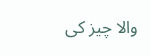والا چیز کی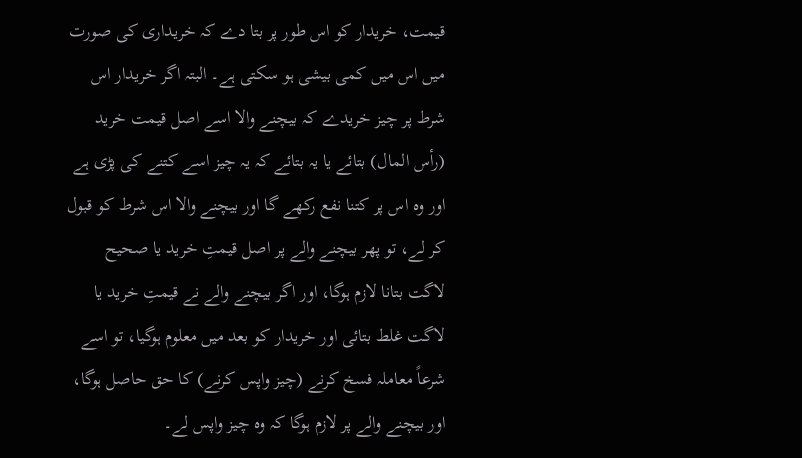قیمت، خریدار کو اس طور پر بتا دے کہ خریداری کی صورت میں اس میں کمی بیشی ہو سکتی ہے۔ البتہ اگر خریدار اس شرط پر چیز خریدے کہ بیچنے والا اسے اصل قیمت خرید (رأس المال) بتائے یا یہ بتائے کہ یہ چیز اسے کتنے کی پڑی ہے اور وہ اس پر کتنا نفع رکھے گا اور بیچنے والا اس شرط کو قبول کر لے، تو پھر بیچنے والے پر اصل قیمتِ خرید یا صحیح لاگت بتانا لازم ہوگا، اور اگر بیچنے والے نے قیمتِ خرید یا لاگت غلط بتائی اور خریدار کو بعد میں معلوم ہوگیا، تو اسے شرعاً معاملہ فسخ کرنے (چیز واپس کرنے) کا حق حاصل ہوگا، اور بیچنے والے پر لازم ہوگا کہ وہ چیز واپس لے۔